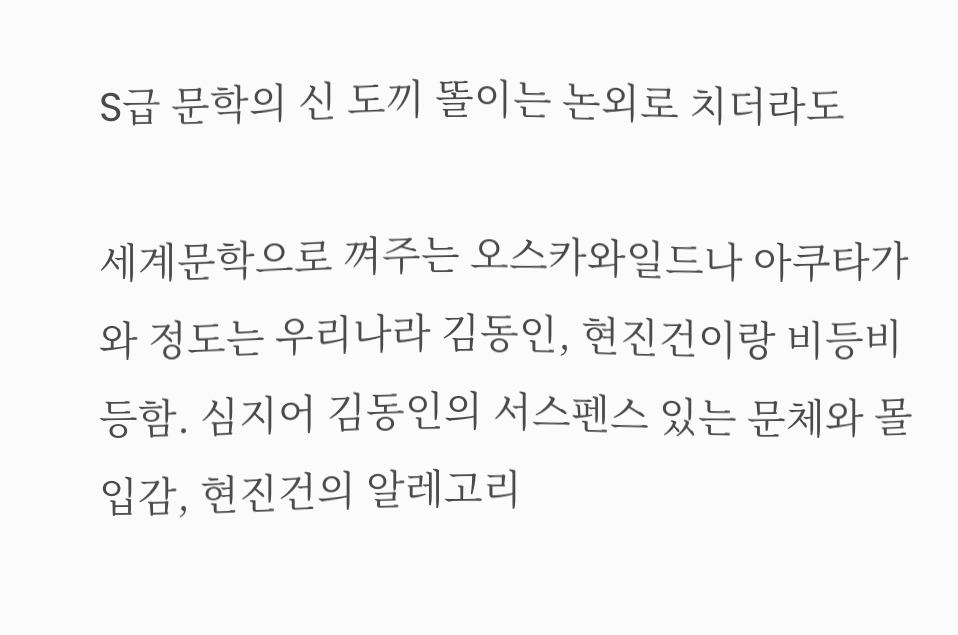S급 문학의 신 도끼 똘이는 논외로 치더라도

세계문학으로 껴주는 오스카와일드나 아쿠타가와 정도는 우리나라 김동인, 현진건이랑 비등비등함. 심지어 김동인의 서스펜스 있는 문체와 몰입감, 현진건의 알레고리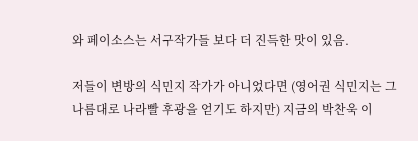와 페이소스는 서구작가들 보다 더 진득한 맛이 있음.

저들이 변방의 식민지 작가가 아니었다면 (영어권 식민지는 그 나름대로 나라빨 후광을 얻기도 하지만) 지금의 박찬욱 이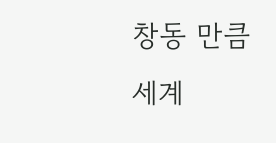창동 만큼 세계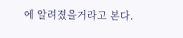에 알려졌을거라고 본다.